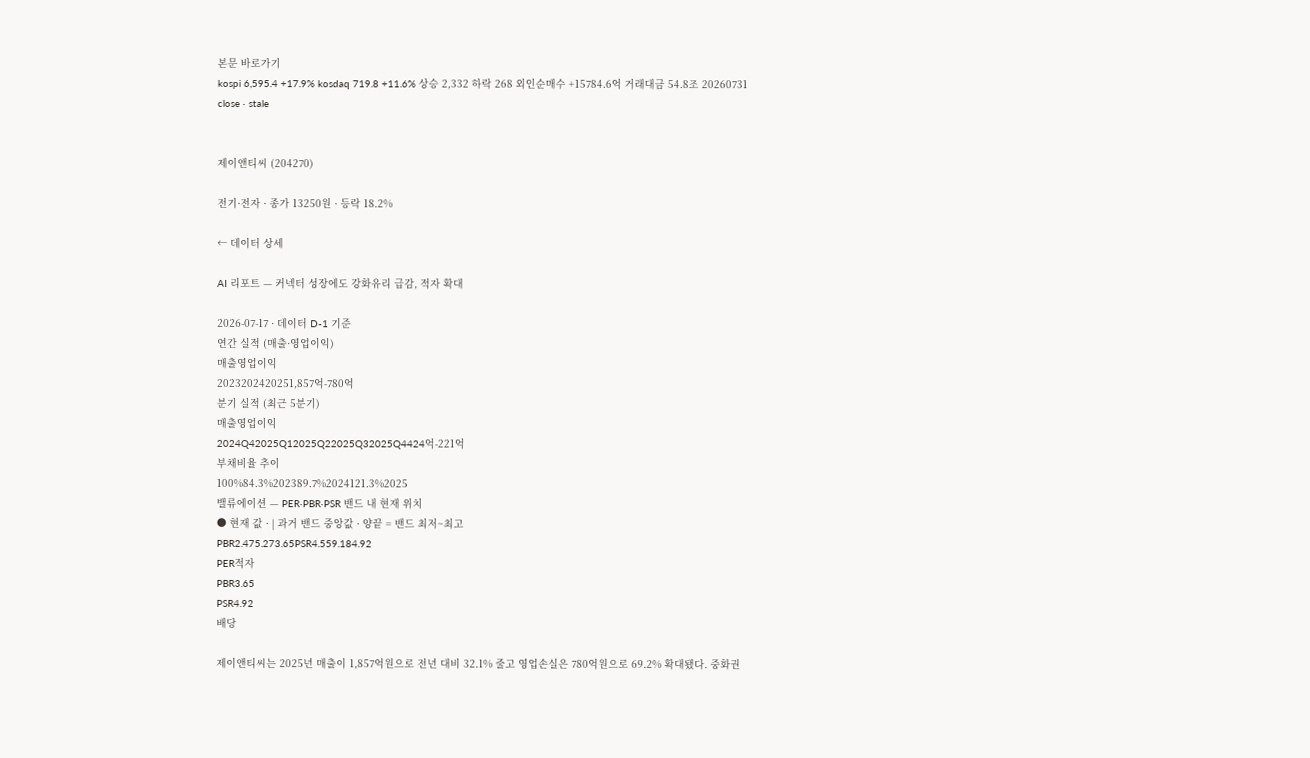본문 바로가기
kospi 6,595.4 +17.9% kosdaq 719.8 +11.6% 상승 2,332 하락 268 외인순매수 +15784.6억 거래대금 54.8조 20260731 close · stale


제이앤티씨 (204270)

전기·전자 · 종가 13250원 · 등락 18.2%

← 데이터 상세

AI 리포트 — 커넥터 성장에도 강화유리 급감, 적자 확대

2026-07-17 · 데이터 D-1 기준
연간 실적 (매출·영업이익)
매출영업이익
2023202420251,857억-780억
분기 실적 (최근 5분기)
매출영업이익
2024Q42025Q12025Q22025Q32025Q4424억-221억
부채비율 추이
100%84.3%202389.7%2024121.3%2025
밸류에이션 — PER·PBR·PSR 밴드 내 현재 위치
● 현재 값 · | 과거 밴드 중앙값 · 양끝 = 밴드 최저~최고
PBR2.475.273.65PSR4.559.184.92
PER적자
PBR3.65
PSR4.92
배당

제이앤티씨는 2025년 매출이 1,857억원으로 전년 대비 32.1% 줄고 영업손실은 780억원으로 69.2% 확대됐다. 중화권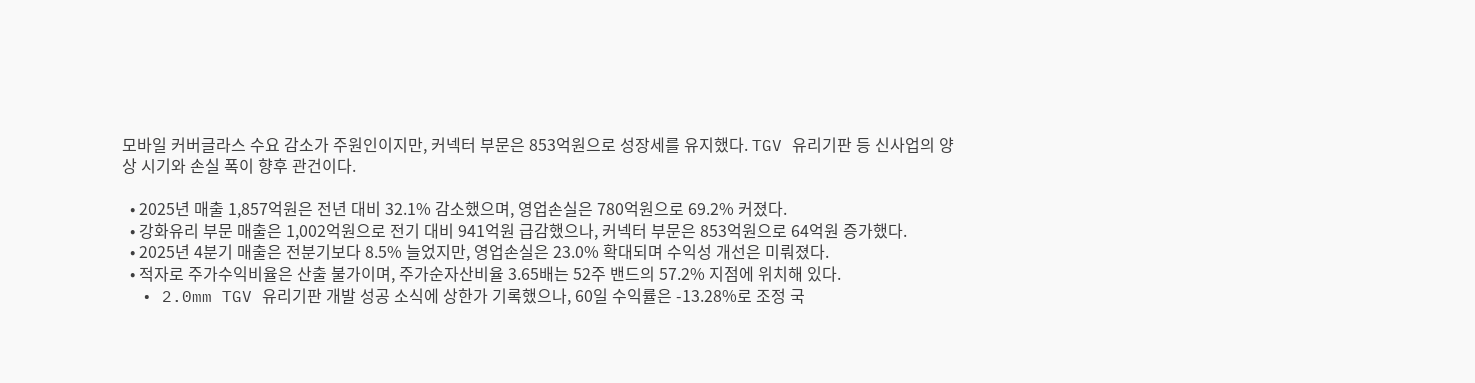모바일 커버글라스 수요 감소가 주원인이지만, 커넥터 부문은 853억원으로 성장세를 유지했다. TGV 유리기판 등 신사업의 양상 시기와 손실 폭이 향후 관건이다.

  • 2025년 매출 1,857억원은 전년 대비 32.1% 감소했으며, 영업손실은 780억원으로 69.2% 커졌다.
  • 강화유리 부문 매출은 1,002억원으로 전기 대비 941억원 급감했으나, 커넥터 부문은 853억원으로 64억원 증가했다.
  • 2025년 4분기 매출은 전분기보다 8.5% 늘었지만, 영업손실은 23.0% 확대되며 수익성 개선은 미뤄졌다.
  • 적자로 주가수익비율은 산출 불가이며, 주가순자산비율 3.65배는 52주 밴드의 57.2% 지점에 위치해 있다.
  • 2.0mm TGV 유리기판 개발 성공 소식에 상한가 기록했으나, 60일 수익률은 -13.28%로 조정 국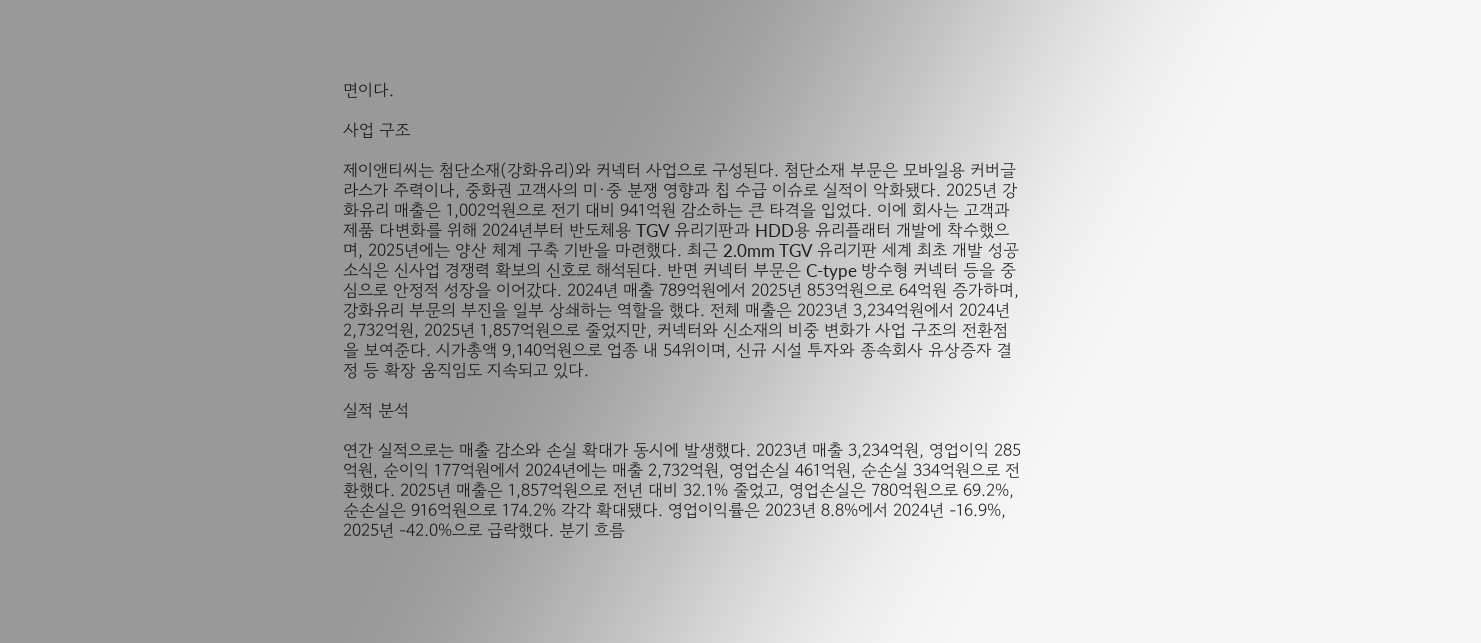면이다.

사업 구조

제이앤티씨는 첨단소재(강화유리)와 커넥터 사업으로 구성된다. 첨단소재 부문은 모바일용 커버글라스가 주력이나, 중화권 고객사의 미·중 분쟁 영향과 칩 수급 이슈로 실적이 악화됐다. 2025년 강화유리 매출은 1,002억원으로 전기 대비 941억원 감소하는 큰 타격을 입었다. 이에 회사는 고객과 제품 다변화를 위해 2024년부터 반도체용 TGV 유리기판과 HDD용 유리플래터 개발에 착수했으며, 2025년에는 양산 체계 구축 기반을 마련했다. 최근 2.0mm TGV 유리기판 세계 최초 개발 성공 소식은 신사업 경쟁력 확보의 신호로 해석된다. 반면 커넥터 부문은 C-type 방수형 커넥터 등을 중심으로 안정적 성장을 이어갔다. 2024년 매출 789억원에서 2025년 853억원으로 64억원 증가하며, 강화유리 부문의 부진을 일부 상쇄하는 역할을 했다. 전체 매출은 2023년 3,234억원에서 2024년 2,732억원, 2025년 1,857억원으로 줄었지만, 커넥터와 신소재의 비중 변화가 사업 구조의 전환점을 보여준다. 시가총액 9,140억원으로 업종 내 54위이며, 신규 시설 투자와 종속회사 유상증자 결정 등 확장 움직임도 지속되고 있다.

실적 분석

연간 실적으로는 매출 감소와 손실 확대가 동시에 발생했다. 2023년 매출 3,234억원, 영업이익 285억원, 순이익 177억원에서 2024년에는 매출 2,732억원, 영업손실 461억원, 순손실 334억원으로 전환했다. 2025년 매출은 1,857억원으로 전년 대비 32.1% 줄었고, 영업손실은 780억원으로 69.2%, 순손실은 916억원으로 174.2% 각각 확대됐다. 영업이익률은 2023년 8.8%에서 2024년 -16.9%, 2025년 -42.0%으로 급락했다. 분기 흐름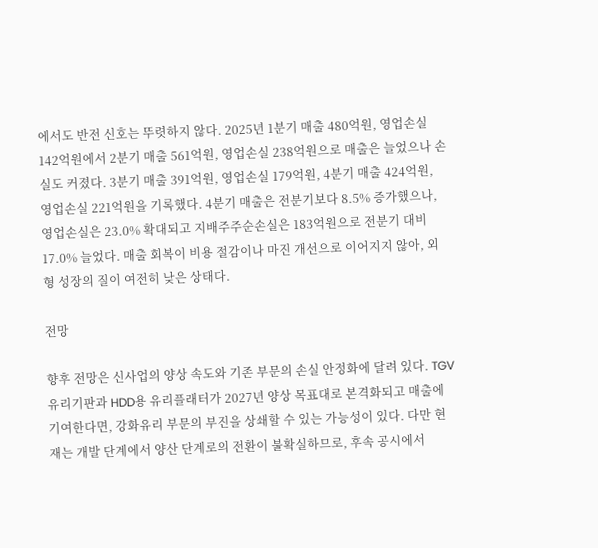에서도 반전 신호는 뚜렷하지 않다. 2025년 1분기 매출 480억원, 영업손실 142억원에서 2분기 매출 561억원, 영업손실 238억원으로 매출은 늘었으나 손실도 커졌다. 3분기 매출 391억원, 영업손실 179억원, 4분기 매출 424억원, 영업손실 221억원을 기록했다. 4분기 매출은 전분기보다 8.5% 증가했으나, 영업손실은 23.0% 확대되고 지배주주순손실은 183억원으로 전분기 대비 17.0% 늘었다. 매출 회복이 비용 절감이나 마진 개선으로 이어지지 않아, 외형 성장의 질이 여전히 낮은 상태다.

전망

향후 전망은 신사업의 양상 속도와 기존 부문의 손실 안정화에 달려 있다. TGV 유리기판과 HDD용 유리플래터가 2027년 양상 목표대로 본격화되고 매출에 기여한다면, 강화유리 부문의 부진을 상쇄할 수 있는 가능성이 있다. 다만 현재는 개발 단계에서 양산 단계로의 전환이 불확실하므로, 후속 공시에서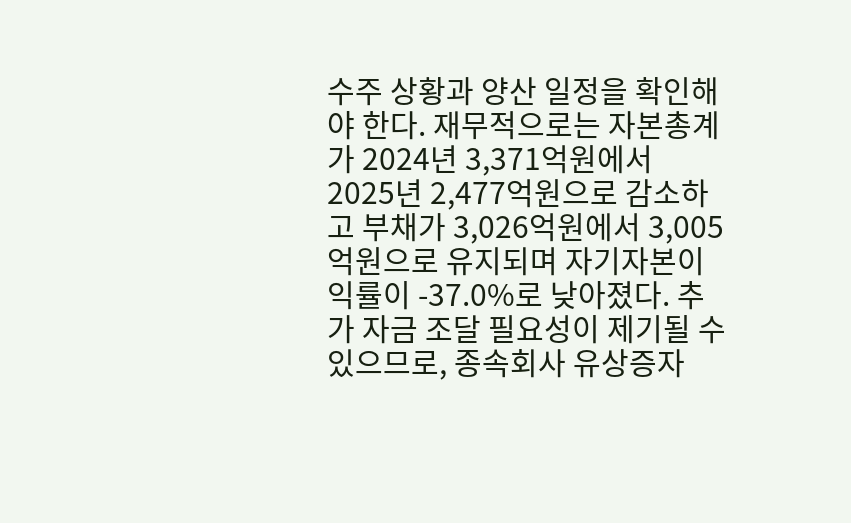수주 상황과 양산 일정을 확인해야 한다. 재무적으로는 자본총계가 2024년 3,371억원에서 2025년 2,477억원으로 감소하고 부채가 3,026억원에서 3,005억원으로 유지되며 자기자본이익률이 -37.0%로 낮아졌다. 추가 자금 조달 필요성이 제기될 수 있으므로, 종속회사 유상증자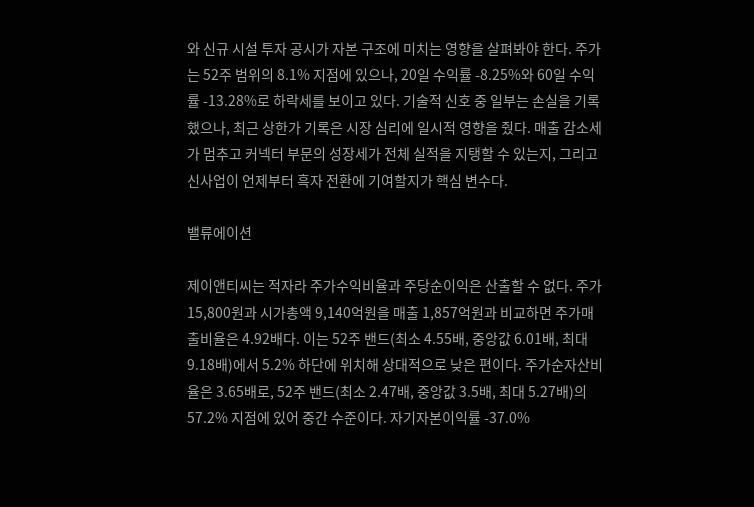와 신규 시설 투자 공시가 자본 구조에 미치는 영향을 살펴봐야 한다. 주가는 52주 범위의 8.1% 지점에 있으나, 20일 수익률 -8.25%와 60일 수익률 -13.28%로 하락세를 보이고 있다. 기술적 신호 중 일부는 손실을 기록했으나, 최근 상한가 기록은 시장 심리에 일시적 영향을 줬다. 매출 감소세가 멈추고 커넥터 부문의 성장세가 전체 실적을 지탱할 수 있는지, 그리고 신사업이 언제부터 흑자 전환에 기여할지가 핵심 변수다.

밸류에이션

제이앤티씨는 적자라 주가수익비율과 주당순이익은 산출할 수 없다. 주가 15,800원과 시가총액 9,140억원을 매출 1,857억원과 비교하면 주가매출비율은 4.92배다. 이는 52주 밴드(최소 4.55배, 중앙값 6.01배, 최대 9.18배)에서 5.2% 하단에 위치해 상대적으로 낮은 편이다. 주가순자산비율은 3.65배로, 52주 밴드(최소 2.47배, 중앙값 3.5배, 최대 5.27배)의 57.2% 지점에 있어 중간 수준이다. 자기자본이익률 -37.0%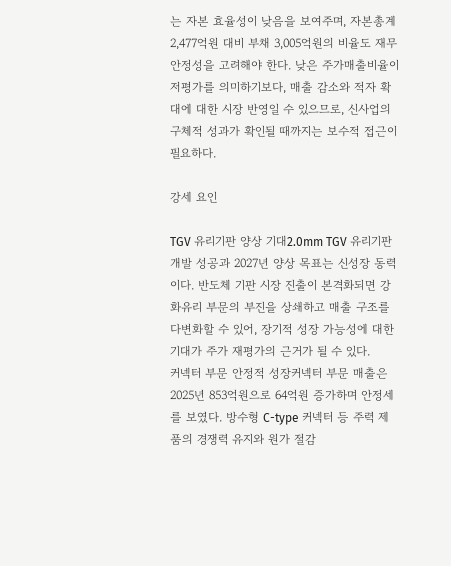는 자본 효율성이 낮음을 보여주며, 자본총계 2,477억원 대비 부채 3,005억원의 비율도 재무 안정성을 고려해야 한다. 낮은 주가매출비율이 저평가를 의미하기보다, 매출 감소와 적자 확대에 대한 시장 반영일 수 있으므로, 신사업의 구체적 성과가 확인될 때까지는 보수적 접근이 필요하다.

강세 요인

TGV 유리기판 양상 기대2.0mm TGV 유리기판 개발 성공과 2027년 양상 목표는 신성장 동력이다. 반도체 기판 시장 진출이 본격화되면 강화유리 부문의 부진을 상쇄하고 매출 구조를 다변화할 수 있어, 장기적 성장 가능성에 대한 기대가 주가 재평가의 근거가 될 수 있다.
커넥터 부문 안정적 성장커넥터 부문 매출은 2025년 853억원으로 64억원 증가하며 안정세를 보였다. 방수형 C-type 커넥터 등 주력 제품의 경쟁력 유지와 원가 절감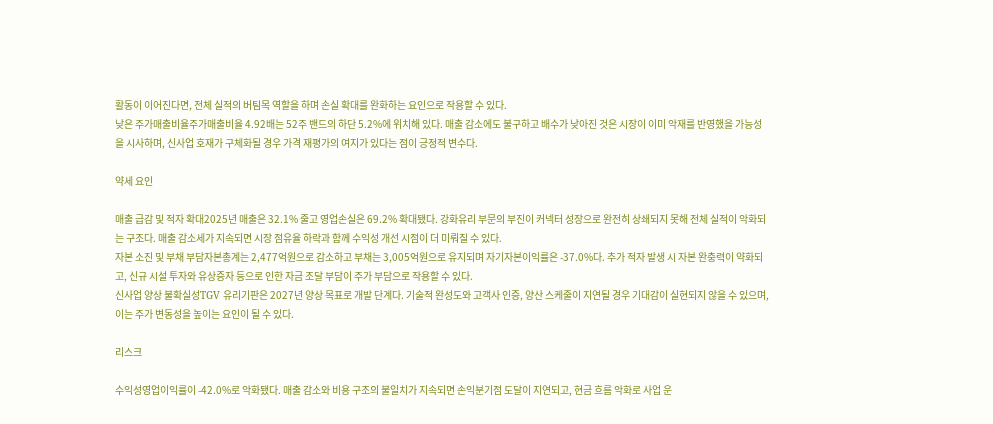활동이 이어진다면, 전체 실적의 버팀목 역할을 하며 손실 확대를 완화하는 요인으로 작용할 수 있다.
낮은 주가매출비율주가매출비율 4.92배는 52주 밴드의 하단 5.2%에 위치해 있다. 매출 감소에도 불구하고 배수가 낮아진 것은 시장이 이미 악재를 반영했을 가능성을 시사하며, 신사업 호재가 구체화될 경우 가격 재평가의 여지가 있다는 점이 긍정적 변수다.

약세 요인

매출 급감 및 적자 확대2025년 매출은 32.1% 줄고 영업손실은 69.2% 확대됐다. 강화유리 부문의 부진이 커넥터 성장으로 완전히 상쇄되지 못해 전체 실적이 악화되는 구조다. 매출 감소세가 지속되면 시장 점유율 하락과 함께 수익성 개선 시점이 더 미뤄질 수 있다.
자본 소진 및 부채 부담자본총계는 2,477억원으로 감소하고 부채는 3,005억원으로 유지되며 자기자본이익률은 -37.0%다. 추가 적자 발생 시 자본 완충력이 약화되고, 신규 시설 투자와 유상증자 등으로 인한 자금 조달 부담이 주가 부담으로 작용할 수 있다.
신사업 양상 불확실성TGV 유리기판은 2027년 양상 목표로 개발 단계다. 기술적 완성도와 고객사 인증, 양산 스케줄이 지연될 경우 기대감이 실현되지 않을 수 있으며, 이는 주가 변동성을 높이는 요인이 될 수 있다.

리스크

수익성영업이익률이 -42.0%로 악화됐다. 매출 감소와 비용 구조의 불일치가 지속되면 손익분기점 도달이 지연되고, 현금 흐름 악화로 사업 운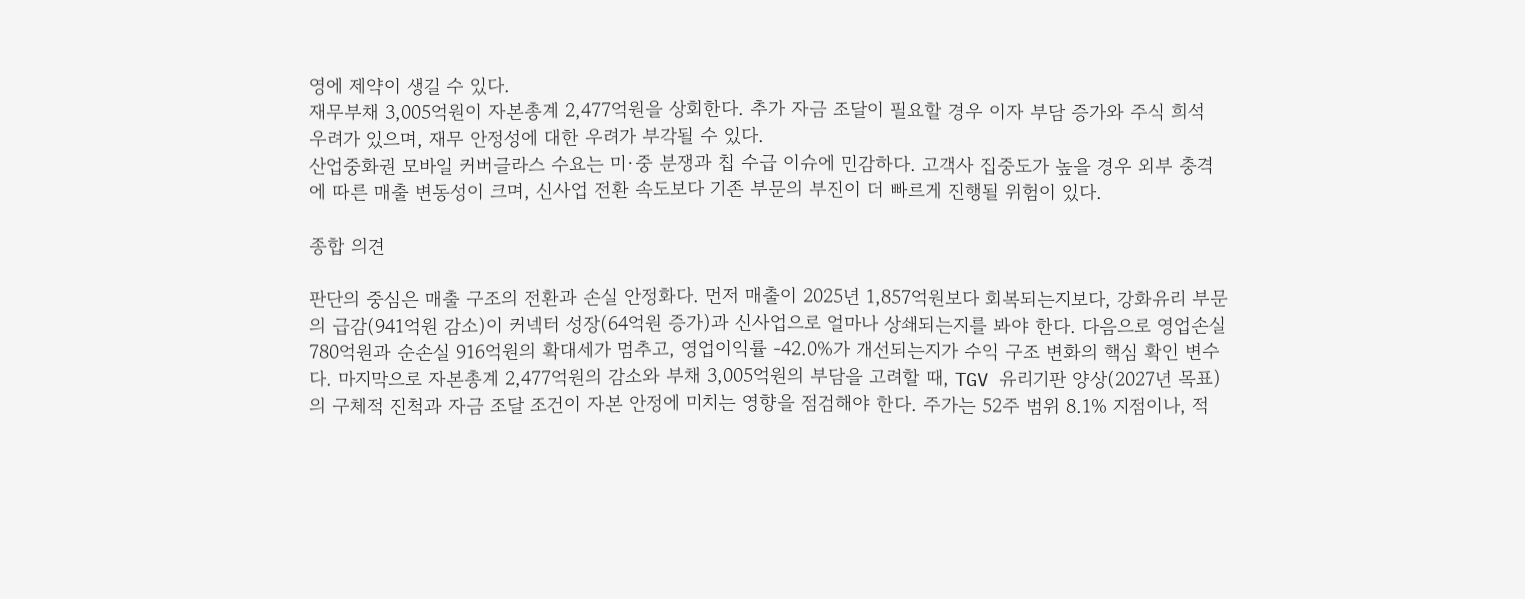영에 제약이 생길 수 있다.
재무부채 3,005억원이 자본총계 2,477억원을 상회한다. 추가 자금 조달이 필요할 경우 이자 부담 증가와 주식 희석 우려가 있으며, 재무 안정성에 대한 우려가 부각될 수 있다.
산업중화권 모바일 커버글라스 수요는 미·중 분쟁과 칩 수급 이슈에 민감하다. 고객사 집중도가 높을 경우 외부 충격에 따른 매출 변동성이 크며, 신사업 전환 속도보다 기존 부문의 부진이 더 빠르게 진행될 위험이 있다.

종합 의견

판단의 중심은 매출 구조의 전환과 손실 안정화다. 먼저 매출이 2025년 1,857억원보다 회복되는지보다, 강화유리 부문의 급감(941억원 감소)이 커넥터 성장(64억원 증가)과 신사업으로 얼마나 상쇄되는지를 봐야 한다. 다음으로 영업손실 780억원과 순손실 916억원의 확대세가 멈추고, 영업이익률 -42.0%가 개선되는지가 수익 구조 변화의 핵심 확인 변수다. 마지막으로 자본총계 2,477억원의 감소와 부채 3,005억원의 부담을 고려할 때, TGV 유리기판 양상(2027년 목표)의 구체적 진척과 자금 조달 조건이 자본 안정에 미치는 영향을 점검해야 한다. 주가는 52주 범위 8.1% 지점이나, 적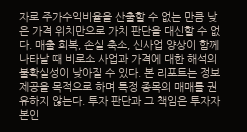자로 주가수익비율을 산출할 수 없는 만큼 낮은 가격 위치만으로 가치 판단을 대신할 수 없다. 매출 회복, 손실 축소, 신사업 양상이 함께 나타날 때 비로소 사업과 가격에 대한 해석의 불확실성이 낮아질 수 있다. 본 리포트는 정보 제공을 목적으로 하며 특정 종목의 매매를 권유하지 않는다. 투자 판단과 그 책임은 투자자 본인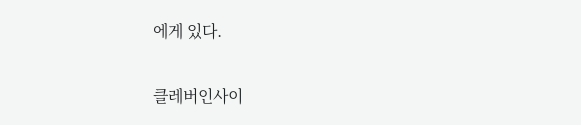에게 있다.

클레버인사이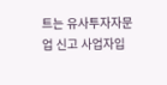트는 유사투자자문업 신고 사업자입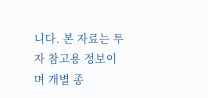니다. 본 자료는 투자 참고용 정보이며 개별 종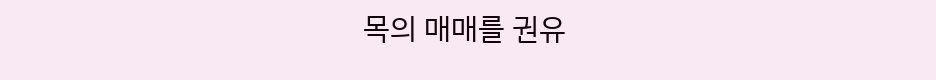목의 매매를 권유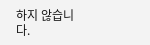하지 않습니다.